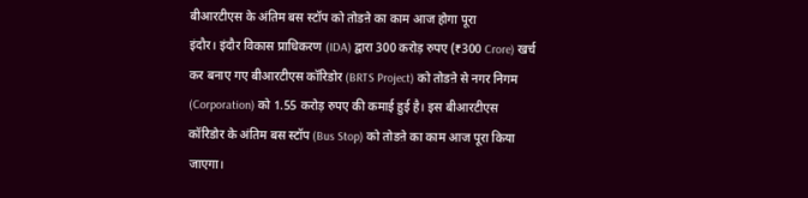बीआरटीएस के अंतिम बस स्टॉप को तोडऩे का काम आज होगा पूरा
इंदौर। इंदौर विकास प्राधिकरण (IDA) द्वारा 300 करोड़ रुपए (₹300 Crore) खर्च कर बनाए गए बीआरटीएस कॉरिडोर (BRTS Project) को तोडऩे से नगर निगम (Corporation) को 1.55 करोड़ रुपए की कमाई हुई है। इस बीआरटीएस कॉरिडोर के अंतिम बस स्टॉप (Bus Stop) को तोडऩे का काम आज पूरा किया जाएगा।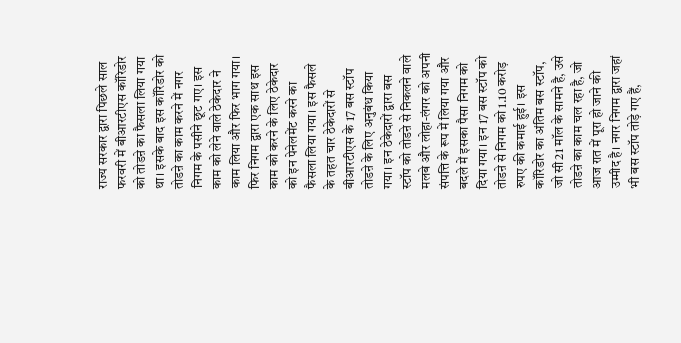राज्य सरकार द्वारा पिछले साल फरवरी में बीआरटीएस कॉरिडोर को तोडऩे का फैसला लिया गया था। इसके बाद इस कॉरिडोर को तोडऩे का काम करने में नगर निगम के पसीने छूट गए। इस काम को लेने वाले ठेकेदार ने काम लिया और फिर भाग गया। फिर निगम द्वारा एक साथ इस काम को करने के लिए ठेकेदार को इन पेनेलमेंट करने का फैसला लिया गया। इस फैसले के तहत चार ठेकेदारों से बीआरटीएस के 17 बस स्टॉप तोडऩे के लिए अनुबंध किया गया। इन ठेकेदारों द्वारा बस स्टॉप को तोडऩे से निकलने वाले मलबे और लोहा-लंगर को अपनी संपत्ति के रूप में लिया गया और बदले में इसका पैसा निगम को दिया गया। इन 17 बस स्टॉप को तोडऩे से निगम को 1.10 करोड़ रुपए की कमाई हुई। इस कॉरिडोर का अंतिम बस स्टॉप, जो सी21 मॉल के सामने है, उसे तोडऩे का काम चल रहा है, जो आज रात में पूरा हो जाने की उम्मीद है। नगर निगम द्वारा जहां भी बस स्टॉप तोड़े गए हैं,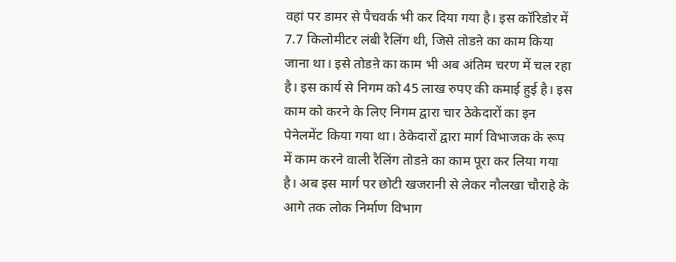वहां पर डामर से पैचवर्क भी कर दिया गया है। इस कॉरिडोर में 7.7 किलोमीटर लंबी रैलिंग थी, जिसे तोडऩे का काम किया जाना था। इसे तोडऩे का काम भी अब अंतिम चरण में चल रहा है। इस कार्य से निगम को 45 लाख रुपए की कमाई हुई है। इस काम को करने के लिए निगम द्वारा चार ठेकेदारों का इन पेनेलमेंट किया गया था। ठेकेदारों द्वारा मार्ग विभाजक के रूप में काम करने वाली रैलिंग तोडऩे का काम पूरा कर लिया गया है। अब इस मार्ग पर छोटी खजरानी से लेकर नौलखा चौराहे के आगे तक लोक निर्माण विभाग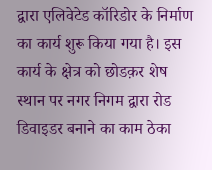द्वारा एलिवेटेड कॉरिडोर के निर्माण का कार्य शुरू किया गया है। इस कार्य के क्षेत्र को छोडक़र शेष स्थान पर नगर निगम द्वारा रोड डिवाइडर बनाने का काम ठेका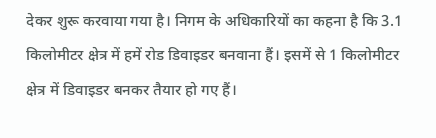देकर शुरू करवाया गया है। निगम के अधिकारियों का कहना है कि 3.1 किलोमीटर क्षेत्र में हमें रोड डिवाइडर बनवाना हैं। इसमें से 1 किलोमीटर क्षेत्र में डिवाइडर बनकर तैयार हो गए हैं।